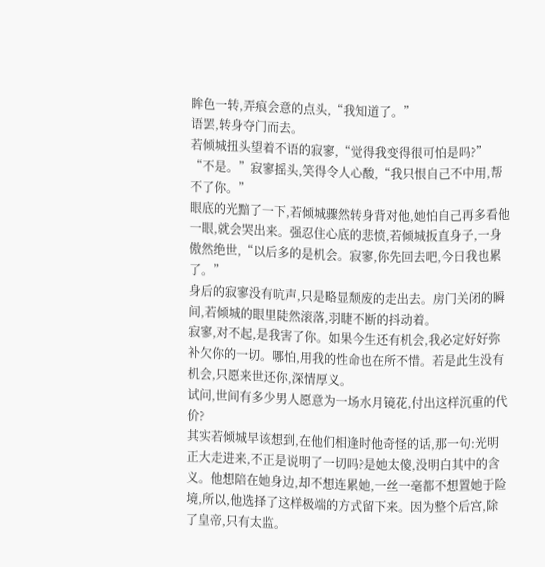眸色一转,弄痕会意的点头,“我知道了。”
语罢,转身夺门而去。
若倾城扭头望着不语的寂寥,“觉得我变得很可怕是吗?”
“不是。”寂寥摇头,笑得令人心酸,“我只恨自己不中用,帮不了你。”
眼底的光黯了一下,若倾城骤然转身背对他,她怕自己再多看他一眼,就会哭出来。强忍住心底的悲愤,若倾城扳直身子,一身傲然绝世,“以后多的是机会。寂寥,你先回去吧,今日我也累了。”
身后的寂寥没有吭声,只是略显颓废的走出去。房门关闭的瞬间,若倾城的眼里陡然滚落,羽睫不断的抖动着。
寂寥,对不起,是我害了你。如果今生还有机会,我必定好好弥补欠你的一切。哪怕,用我的性命也在所不惜。若是此生没有机会,只愿来世还你,深情厚义。
试问,世间有多少男人愿意为一场水月镜花,付出这样沉重的代价?
其实若倾城早该想到,在他们相逢时他奇怪的话,那一句:光明正大走进来,不正是说明了一切吗?是她太傻,没明白其中的含义。他想陪在她身边,却不想连累她,一丝一毫都不想置她于险境,所以,他选择了这样极端的方式留下来。因为整个后宫,除了皇帝,只有太监。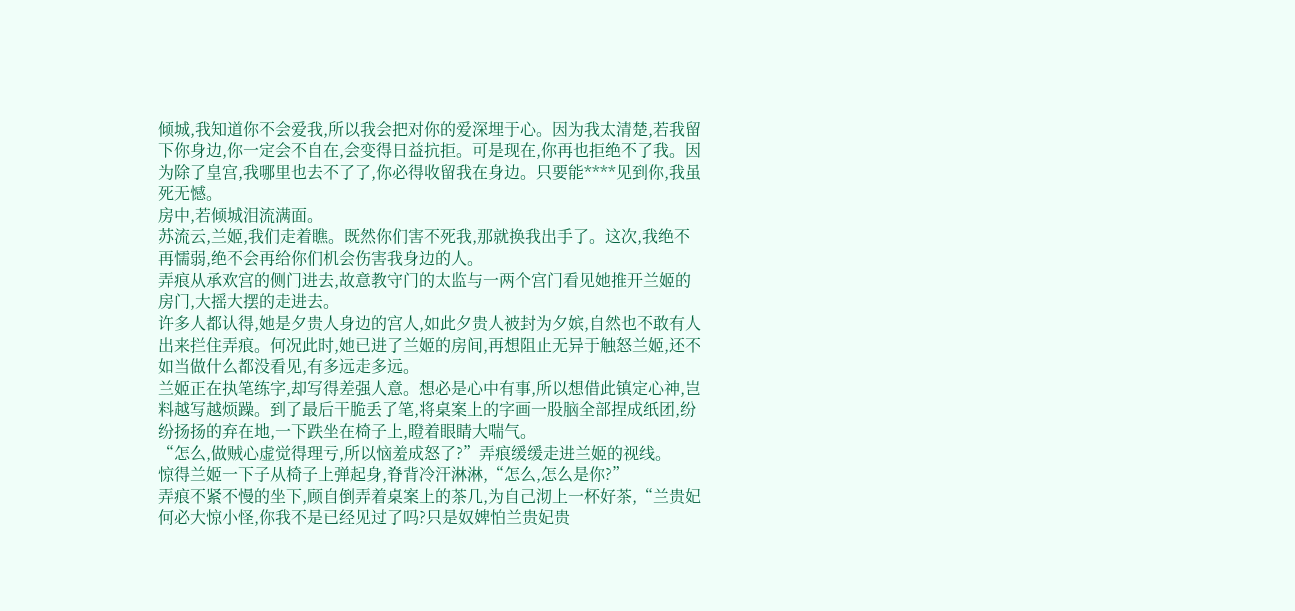倾城,我知道你不会爱我,所以我会把对你的爱深埋于心。因为我太清楚,若我留下你身边,你一定会不自在,会变得日益抗拒。可是现在,你再也拒绝不了我。因为除了皇宫,我哪里也去不了了,你必得收留我在身边。只要能****见到你,我虽死无憾。
房中,若倾城泪流满面。
苏流云,兰姬,我们走着瞧。既然你们害不死我,那就换我出手了。这次,我绝不再懦弱,绝不会再给你们机会伤害我身边的人。
弄痕从承欢宫的侧门进去,故意教守门的太监与一两个宫门看见她推开兰姬的房门,大摇大摆的走进去。
许多人都认得,她是夕贵人身边的宫人,如此夕贵人被封为夕嫔,自然也不敢有人出来拦住弄痕。何况此时,她已进了兰姬的房间,再想阻止无异于触怒兰姬,还不如当做什么都没看见,有多远走多远。
兰姬正在执笔练字,却写得差强人意。想必是心中有事,所以想借此镇定心神,岂料越写越烦躁。到了最后干脆丢了笔,将桌案上的字画一股脑全部捏成纸团,纷纷扬扬的弃在地,一下跌坐在椅子上,瞪着眼睛大喘气。
“怎么,做贼心虚觉得理亏,所以恼羞成怒了?”弄痕缓缓走进兰姬的视线。
惊得兰姬一下子从椅子上弹起身,脊背冷汗淋淋,“怎么,怎么是你?”
弄痕不紧不慢的坐下,顾自倒弄着桌案上的茶几,为自己沏上一杯好茶,“兰贵妃何必大惊小怪,你我不是已经见过了吗?只是奴婢怕兰贵妃贵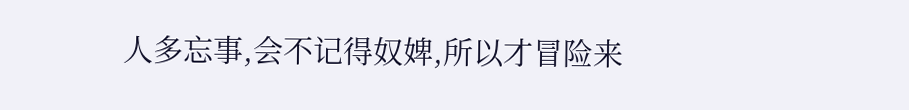人多忘事,会不记得奴婢,所以才冒险来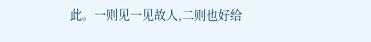此。一则见一见故人,二则也好给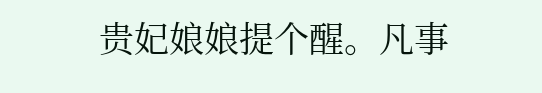贵妃娘娘提个醒。凡事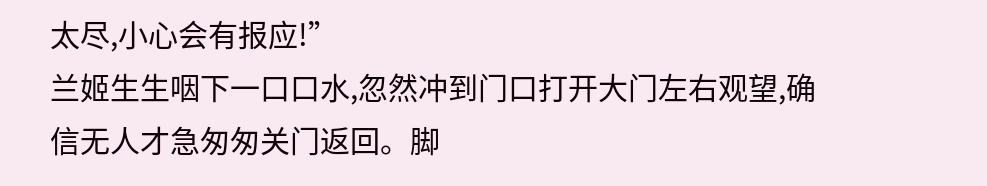太尽,小心会有报应!”
兰姬生生咽下一口口水,忽然冲到门口打开大门左右观望,确信无人才急匆匆关门返回。脚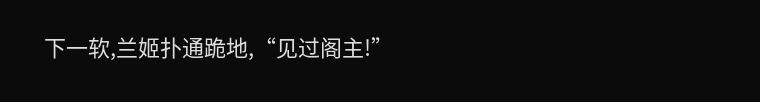下一软,兰姬扑通跪地,“见过阁主!”